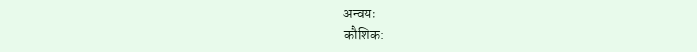अन्वयः
कौशिक: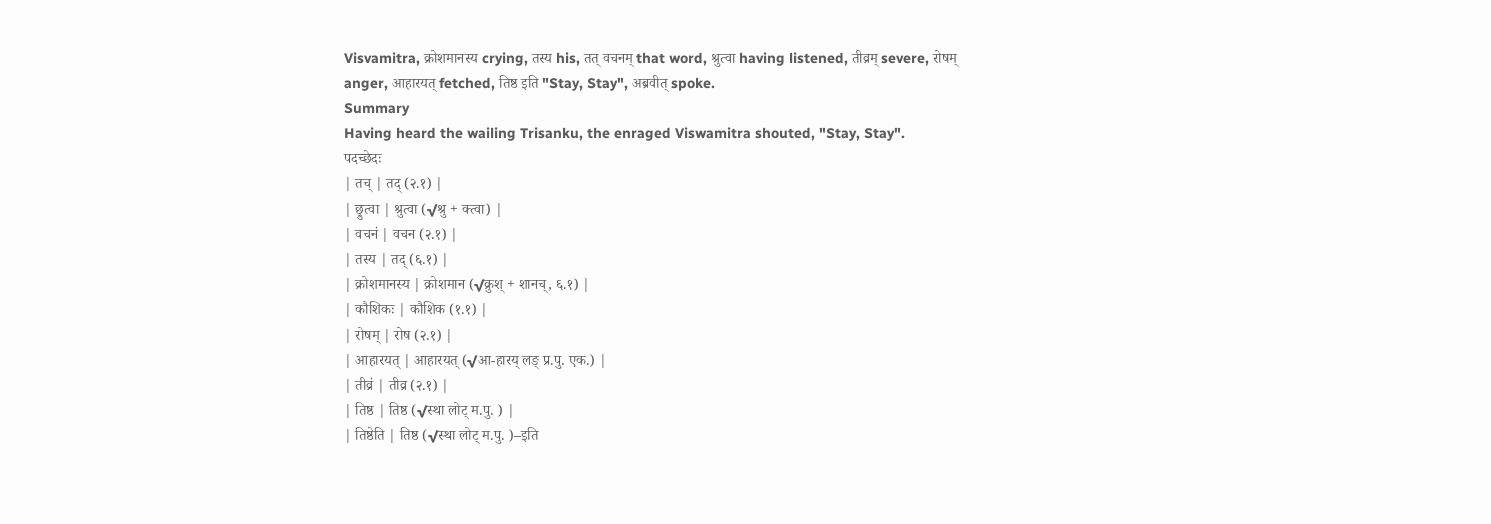Visvamitra, क्रोशमानस्य crying, तस्य his, तत् वचनम् that word, श्रुत्वा having listened, तीव्रम् severe, रोषम् anger, आहारयत् fetched, तिष्ठ इति "Stay, Stay", अब्रवीत् spoke.
Summary
Having heard the wailing Trisanku, the enraged Viswamitra shouted, "Stay, Stay".
पदच्छेदः
| तच् | तद् (२.१) |
| छ्रुत्वा | श्रुत्वा (√श्रु + क्त्वा) |
| वचनं | वचन (२.१) |
| तस्य | तद् (६.१) |
| क्रोशमानस्य | क्रोशमान (√क्रुश् + शानच्, ६.१) |
| कौशिकः | कौशिक (१.१) |
| रोषम् | रोष (२.१) |
| आहारयत् | आहारयत् (√आ-हारय् लङ् प्र.पु. एक.) |
| तीव्रं | तीव्र (२.१) |
| तिष्ठ | तिष्ठ (√स्था लोट् म.पु. ) |
| तिष्ठेति | तिष्ठ (√स्था लोट् म.पु. )–इति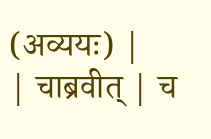(अव्ययः) |
| चाब्रवीत् | च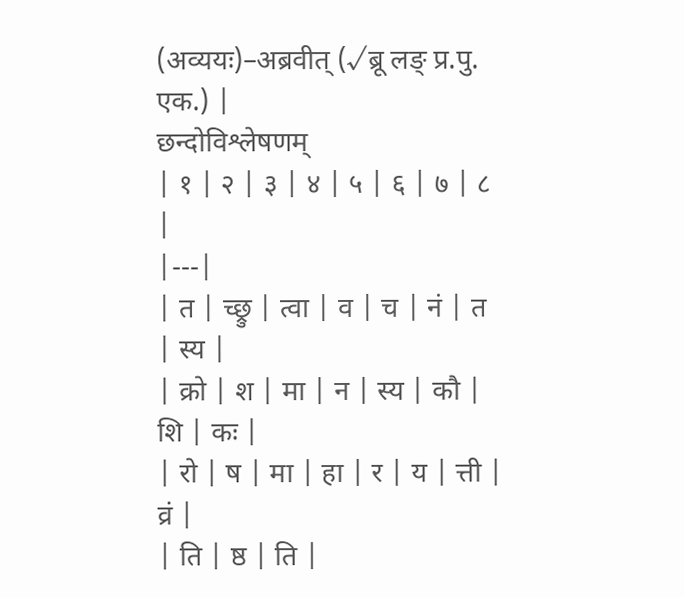(अव्ययः)–अब्रवीत् (√ब्रू लङ् प्र.पु. एक.) |
छन्दोविश्लेषणम्
| १ | २ | ३ | ४ | ५ | ६ | ७ | ८ |
|---|
| त | च्छ्रु | त्वा | व | च | नं | त | स्य |
| क्रो | श | मा | न | स्य | कौ | शि | कः |
| रो | ष | मा | हा | र | य | त्ती | व्रं |
| ति | ष्ठ | ति |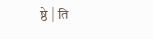ष्ठे | ति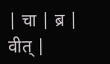| चा | ब्र | वीत् |